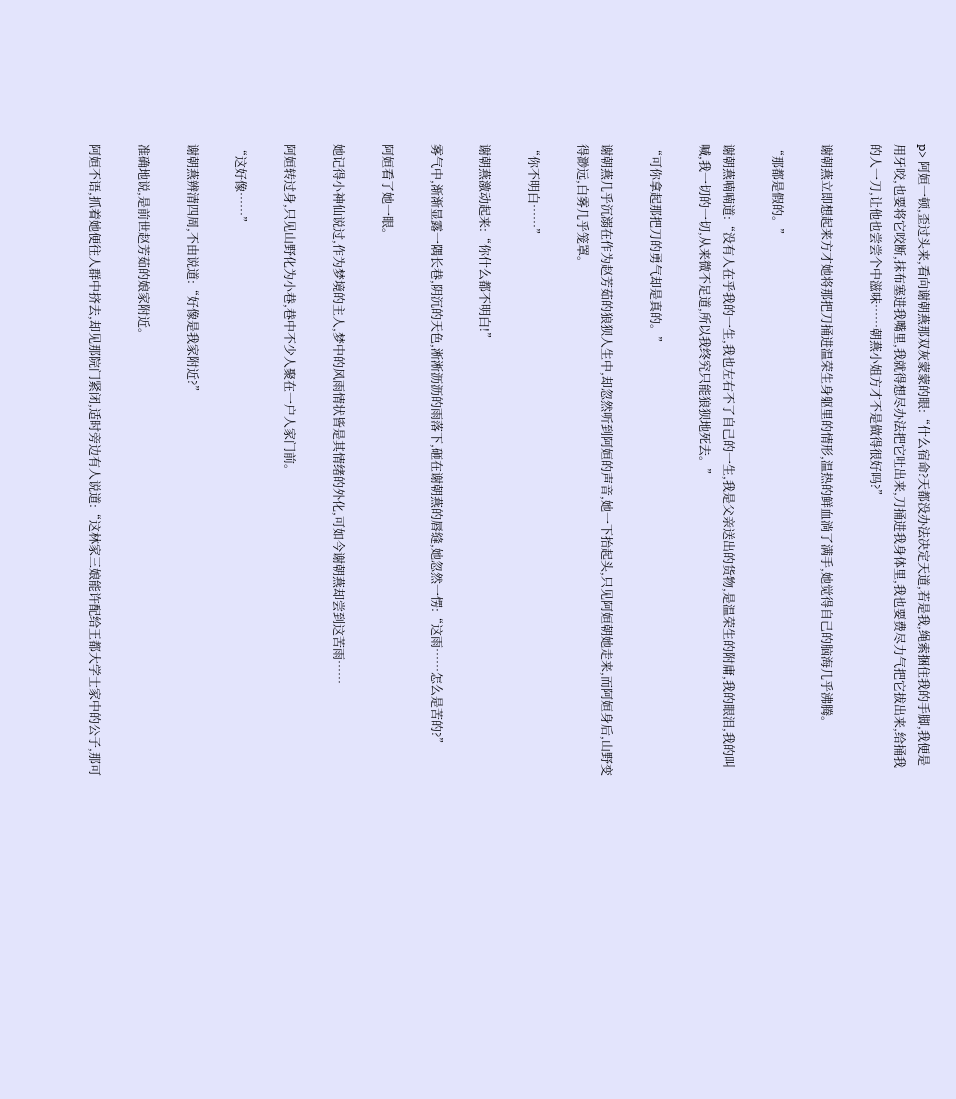p> 阿姮一顿,歪过头来,看向谢朝燕那双灰蒙蒙的眼:“什么宿命?天都没办法决定天道,若是我,绳索捆住我的手脚,我便是用牙咬,也要将它咬断,抹布塞进我嘴里,我就得想尽办法把它吐出来,刀捅进我身体里,我也要费尽力气把它拔出来,给捅我的人一刀,让他也尝尝个中滋味……朝燕小姐方才不是做得很好吗?”

谢朝燕立即想起来方才她将那把刀捅进温荣生身躯里的情形,温热的鲜血淌了满手,她觉得自己的脑海几乎沸腾。

“那都是假的。”

谢朝燕喃喃道:“没有人在乎我的一生,我也左右不了自己的一生,我是父亲送出的货物,是温荣生的附庸,我的眼泪,我的叫喊,我一切的一切,从来微不足道,所以我终究只能狼狈地死去。”

“可你拿起那把刀的勇气却是真的。”

谢朝燕几乎沉溺在作为赵芳茹的狼狈人生中,却忽然听到阿姮的声音,她一下抬起头,只见阿姮朝她走来,而阿姮身后,山野变得渺远,白雾几乎笼罩。

“你不明白……”

谢朝燕激动起来:“你什么都不明白!”

雾气中,渐渐显露一隅长巷,阴沉的天色,淅淅沥沥的雨落下,砸在谢朝燕的唇缝,她忽然一愣:“这雨……怎么是苦的?”

阿姮看了她一眼。

她记得小神仙说过,作为梦境的主人,梦中的风雨情状皆是其情绪的外化,可如今谢朝燕却尝到这苦雨……

阿姮转过身,只见山野化为小巷,巷中不少人聚在一户人家门前。

“这好像……”

谢朝燕辨清四周,不由说道:“好像是我家附近?”

准确地说,是前世赵芳茹的娘家附近。

阿姮不语,抓着她便往人群中挤去,却见那院门紧闭,适时旁边有人说道:“这林家三娘能许配给王都大学士家中的公子,那可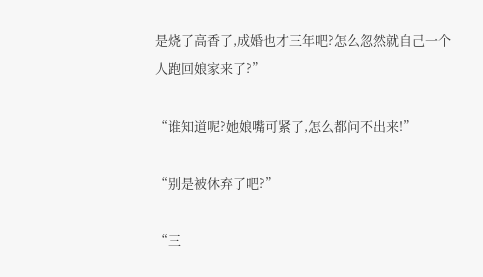是烧了高香了,成婚也才三年吧?怎么忽然就自己一个人跑回娘家来了?”

“谁知道呢?她娘嘴可紧了,怎么都问不出来!”

“别是被休弃了吧?”

“三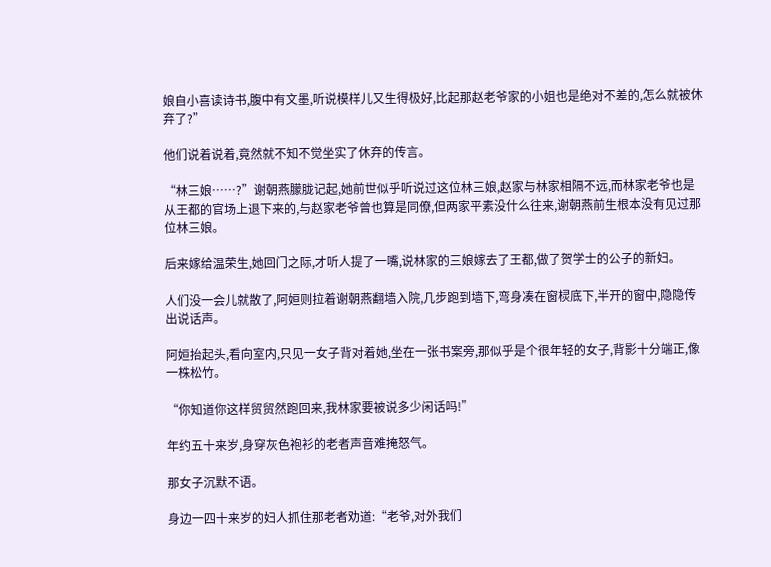娘自小喜读诗书,腹中有文墨,听说模样儿又生得极好,比起那赵老爷家的小姐也是绝对不差的,怎么就被休弃了?”

他们说着说着,竟然就不知不觉坐实了休弃的传言。

“林三娘……?”谢朝燕朦胧记起,她前世似乎听说过这位林三娘,赵家与林家相隔不远,而林家老爷也是从王都的官场上退下来的,与赵家老爷曾也算是同僚,但两家平素没什么往来,谢朝燕前生根本没有见过那位林三娘。

后来嫁给温荣生,她回门之际,才听人提了一嘴,说林家的三娘嫁去了王都,做了贺学士的公子的新妇。

人们没一会儿就散了,阿姮则拉着谢朝燕翻墙入院,几步跑到墙下,弯身凑在窗棂底下,半开的窗中,隐隐传出说话声。

阿姮抬起头,看向室内,只见一女子背对着她,坐在一张书案旁,那似乎是个很年轻的女子,背影十分端正,像一株松竹。

“你知道你这样贸贸然跑回来,我林家要被说多少闲话吗!”

年约五十来岁,身穿灰色袍衫的老者声音难掩怒气。

那女子沉默不语。

身边一四十来岁的妇人抓住那老者劝道:“老爷,对外我们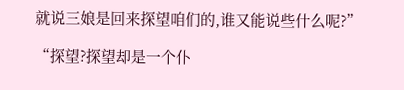就说三娘是回来探望咱们的,谁又能说些什么呢?”

“探望?探望却是一个仆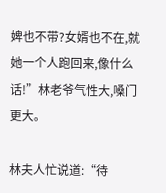婢也不带?女婿也不在,就她一个人跑回来,像什么话!”林老爷气性大,嗓门更大。

林夫人忙说道:“待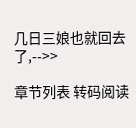几日三娘也就回去了,-->>

章节列表 转码阅读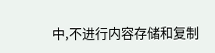中,不进行内容存储和复制